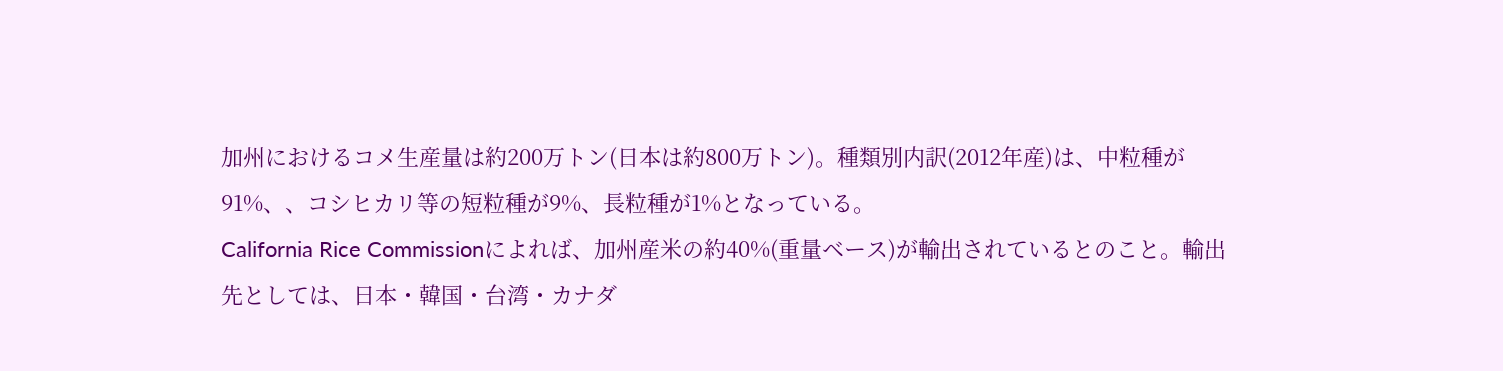加州におけるコメ生産量は約200万トン(日本は約800万トン)。種類別内訳(2012年産)は、中粒種が91%、、コシヒカリ等の短粒種が9%、長粒種が1%となっている。
California Rice Commissionによれば、加州産米の約40%(重量ベース)が輸出されているとのこと。輸出先としては、日本・韓国・台湾・カナダ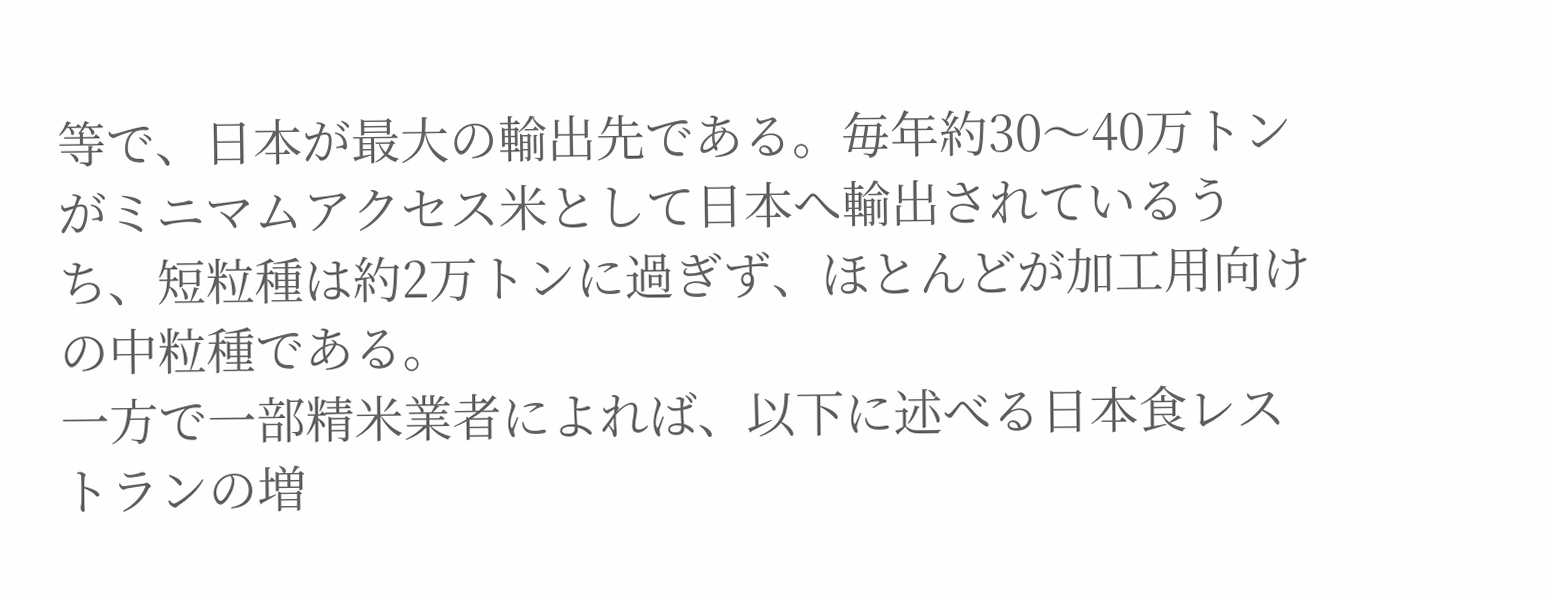等で、日本が最大の輸出先である。毎年約30〜40万トンがミニマムアクセス米として日本へ輸出されているうち、短粒種は約2万トンに過ぎず、ほとんどが加工用向けの中粒種である。
一方で一部精米業者によれば、以下に述べる日本食レストランの増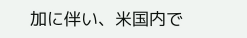加に伴い、米国内で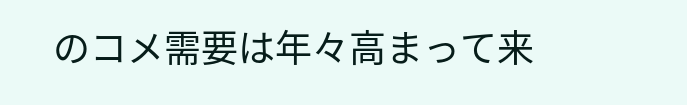のコメ需要は年々高まって来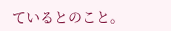ているとのこと。